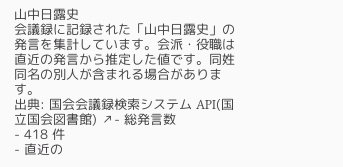山中日露史
会議録に記録された「山中日露史」の発言を集計しています。会派・役職は直近の発言から推定した値です。同姓同名の別人が含まれる場合があります。
出典: 国会会議録検索システム API(国立国会図書館) ↗- 総発言数
- 418 件
- 直近の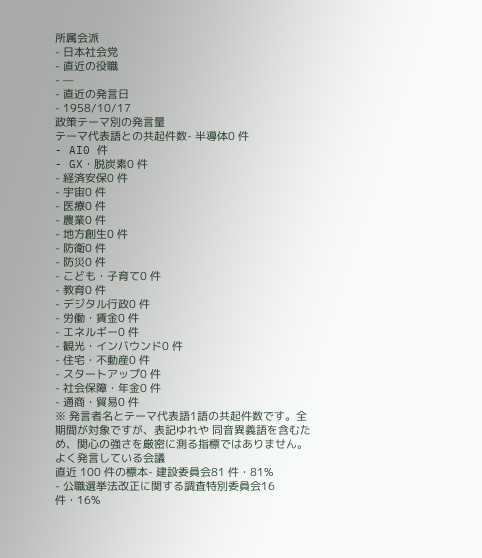所属会派
- 日本社会党
- 直近の役職
- —
- 直近の発言日
- 1958/10/17
政策テーマ別の発言量
テーマ代表語との共起件数- 半導体0 件
- AI0 件
- GX・脱炭素0 件
- 経済安保0 件
- 宇宙0 件
- 医療0 件
- 農業0 件
- 地方創生0 件
- 防衛0 件
- 防災0 件
- こども・子育て0 件
- 教育0 件
- デジタル行政0 件
- 労働・賃金0 件
- エネルギー0 件
- 観光・インバウンド0 件
- 住宅・不動産0 件
- スタートアップ0 件
- 社会保障・年金0 件
- 通商・貿易0 件
※ 発言者名とテーマ代表語1語の共起件数です。全期間が対象ですが、表記ゆれや 同音異義語を含むため、関心の強さを厳密に測る指標ではありません。
よく発言している会議
直近 100 件の標本- 建設委員会81 件・81%
- 公職選挙法改正に関する調査特別委員会16 件・16%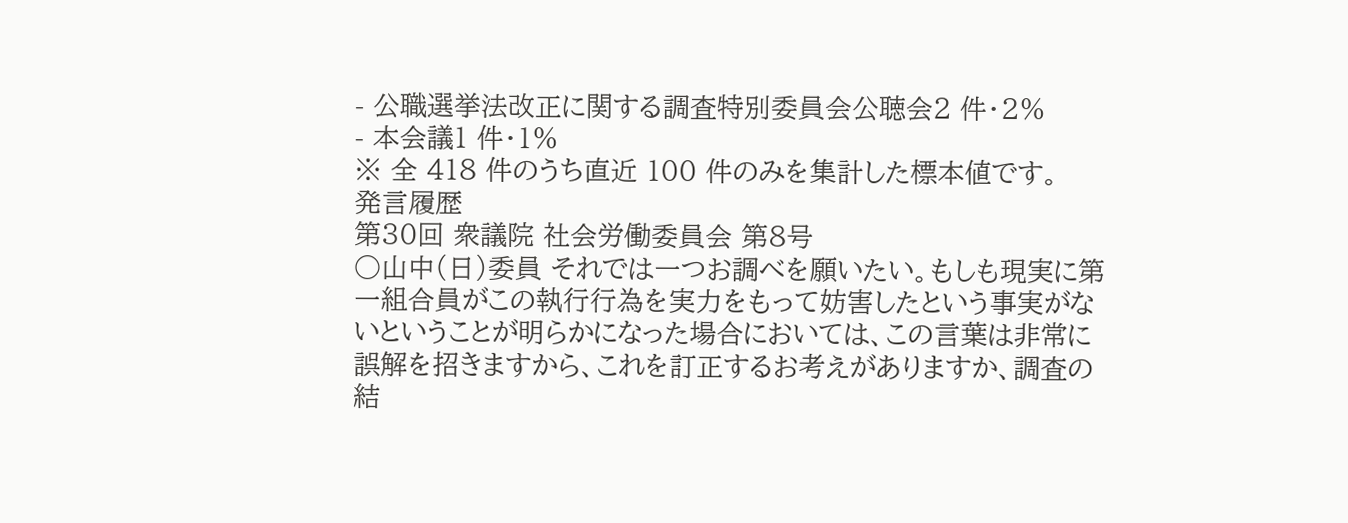- 公職選挙法改正に関する調査特別委員会公聴会2 件・2%
- 本会議1 件・1%
※ 全 418 件のうち直近 100 件のみを集計した標本値です。
発言履歴
第30回 衆議院 社会労働委員会 第8号
○山中(日)委員 それでは一つお調べを願いたい。もしも現実に第一組合員がこの執行行為を実力をもって妨害したという事実がないということが明らかになった場合においては、この言葉は非常に誤解を招きますから、これを訂正するお考えがありますか、調査の結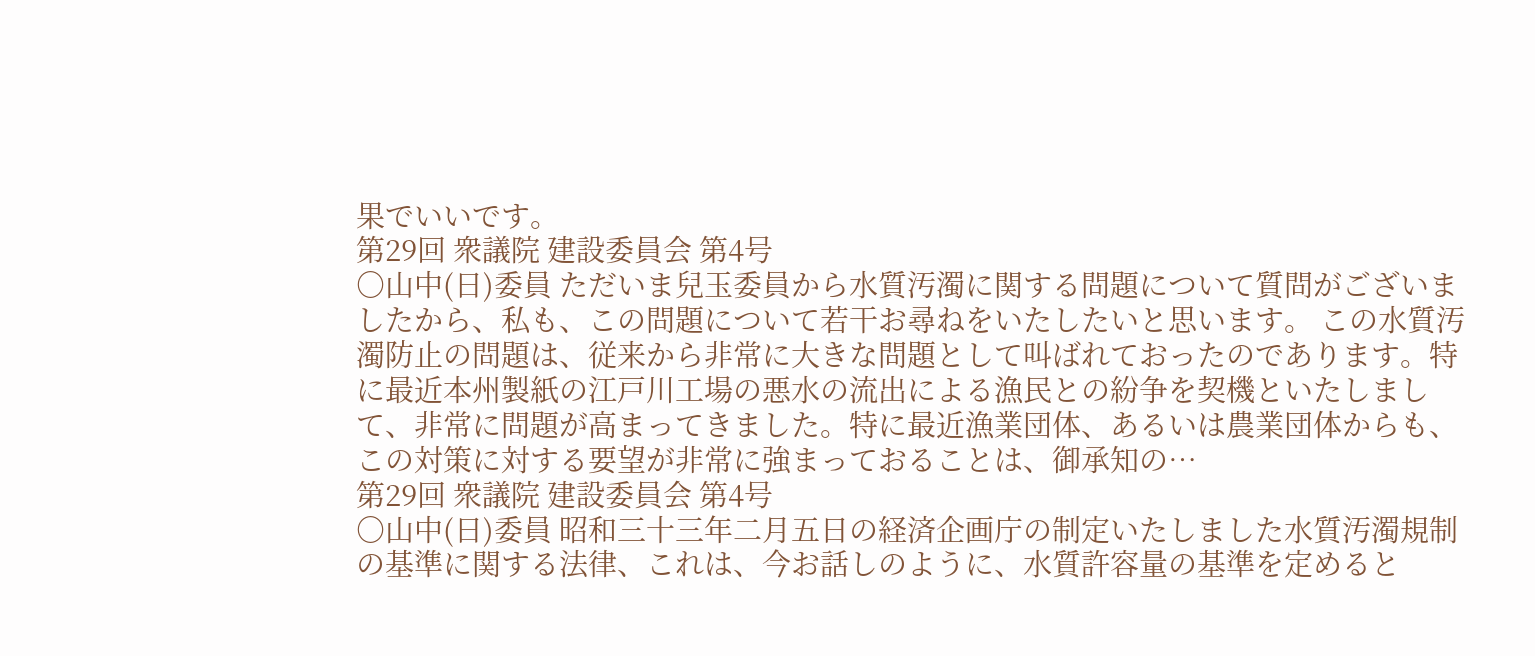果でいいです。
第29回 衆議院 建設委員会 第4号
○山中(日)委員 ただいま兒玉委員から水質汚濁に関する問題について質問がございましたから、私も、この問題について若干お尋ねをいたしたいと思います。 この水質汚濁防止の問題は、従来から非常に大きな問題として叫ばれておったのであります。特に最近本州製紙の江戸川工場の悪水の流出による漁民との紛争を契機といたしまして、非常に問題が高まってきました。特に最近漁業団体、あるいは農業団体からも、この対策に対する要望が非常に強まっておることは、御承知の…
第29回 衆議院 建設委員会 第4号
○山中(日)委員 昭和三十三年二月五日の経済企画庁の制定いたしました水質汚濁規制の基準に関する法律、これは、今お話しのように、水質許容量の基準を定めると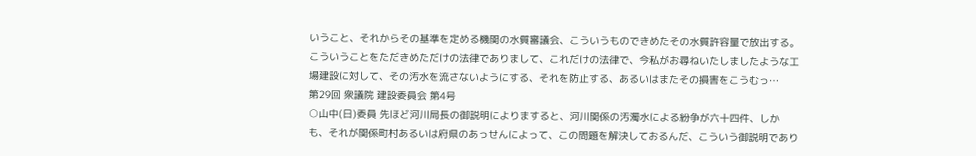いうこと、それからその基準を定める機関の水質審議会、こういうものできめたその水質許容量で放出する。こういうことをただきめただけの法律でありまして、これだけの法律で、今私がお尋ねいたしましたような工場建設に対して、その汚水を流さないようにする、それを防止する、あるいはまたその損害をこうむっ…
第29回 衆議院 建設委員会 第4号
○山中(日)委員 先ほど河川局長の御説明によりますると、河川関係の汚濁水による紛争が六十四件、しかも、それが関係町村あるいは府県のあっせんによって、この問題を解決しておるんだ、こういう御説明であり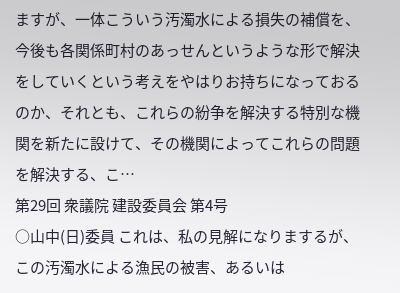ますが、一体こういう汚濁水による損失の補償を、今後も各関係町村のあっせんというような形で解決をしていくという考えをやはりお持ちになっておるのか、それとも、これらの紛争を解決する特別な機関を新たに設けて、その機関によってこれらの問題を解決する、こ…
第29回 衆議院 建設委員会 第4号
○山中(日)委員 これは、私の見解になりまするが、この汚濁水による漁民の被害、あるいは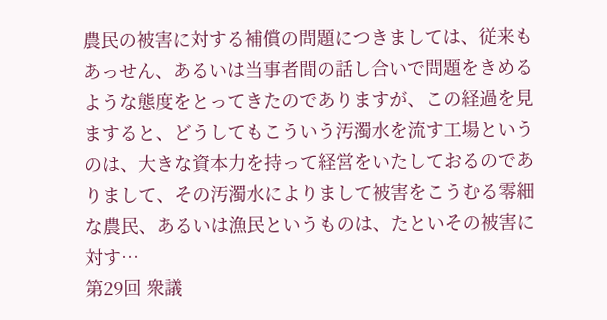農民の被害に対する補償の問題につきましては、従来もあっせん、あるいは当事者間の話し合いで問題をきめるような態度をとってきたのでありますが、この経過を見ますると、どうしてもこういう汚濁水を流す工場というのは、大きな資本力を持って経営をいたしておるのでありまして、その汚濁水によりまして被害をこうむる零細な農民、あるいは漁民というものは、たといその被害に対す…
第29回 衆議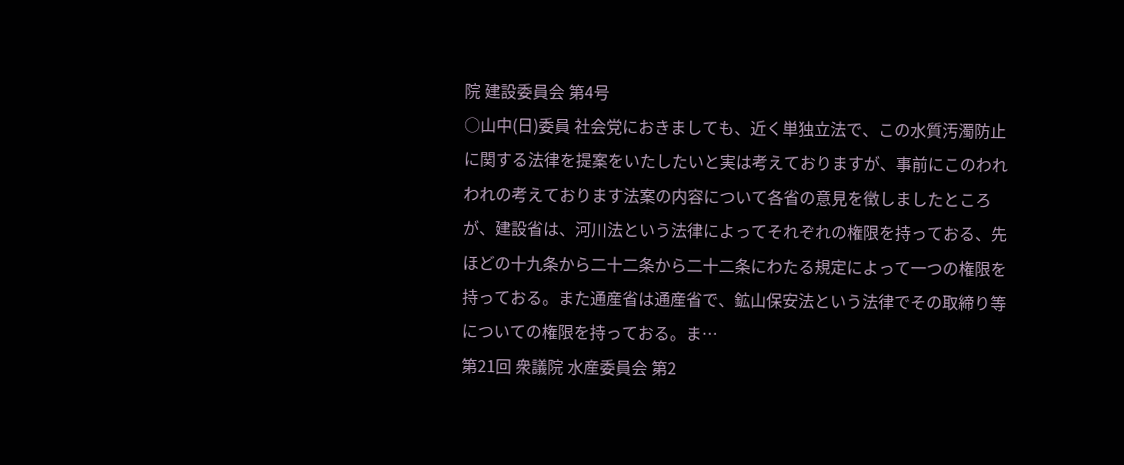院 建設委員会 第4号
○山中(日)委員 社会党におきましても、近く単独立法で、この水質汚濁防止に関する法律を提案をいたしたいと実は考えておりますが、事前にこのわれわれの考えております法案の内容について各省の意見を徴しましたところが、建設省は、河川法という法律によってそれぞれの権限を持っておる、先ほどの十九条から二十二条から二十二条にわたる規定によって一つの権限を持っておる。また通産省は通産省で、鉱山保安法という法律でその取締り等についての権限を持っておる。ま…
第21回 衆議院 水産委員会 第2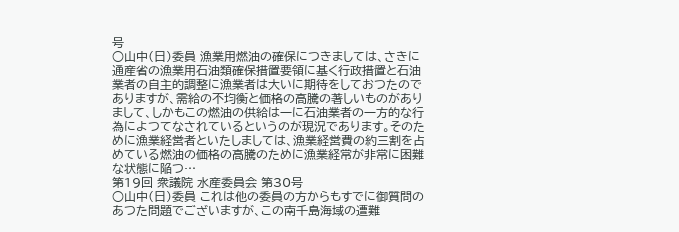号
○山中(日)委員 漁業用燃油の確保につきましては、さきに通産省の漁業用石油類確保措置要領に基く行政措置と石油業者の自主的調整に漁業者は大いに期待をしておつたのでありますが、需給の不均衡と価格の高騰の著しいものがありまして、しかもこの燃油の供給は一に石油業者の一方的な行為によつてなされているというのが現況であります。そのために漁業経営者といたしましては、漁業経営費の約三割を占めている燃油の価格の高騰のために漁業経常が非常に困難な状態に陥つ…
第19回 衆議院 水産委員会 第30号
○山中(日)委員 これは他の委員の方からもすでに御質問のあつた問題でございますが、この南千島海域の遭難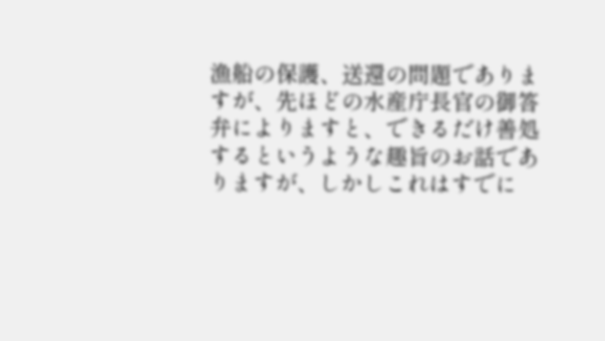漁船の保護、送還の問題でありますが、先ほどの水産庁長官の御答弁によりますと、できるだけ善処するというような趣旨のお話でありますが、しかしこれはすでに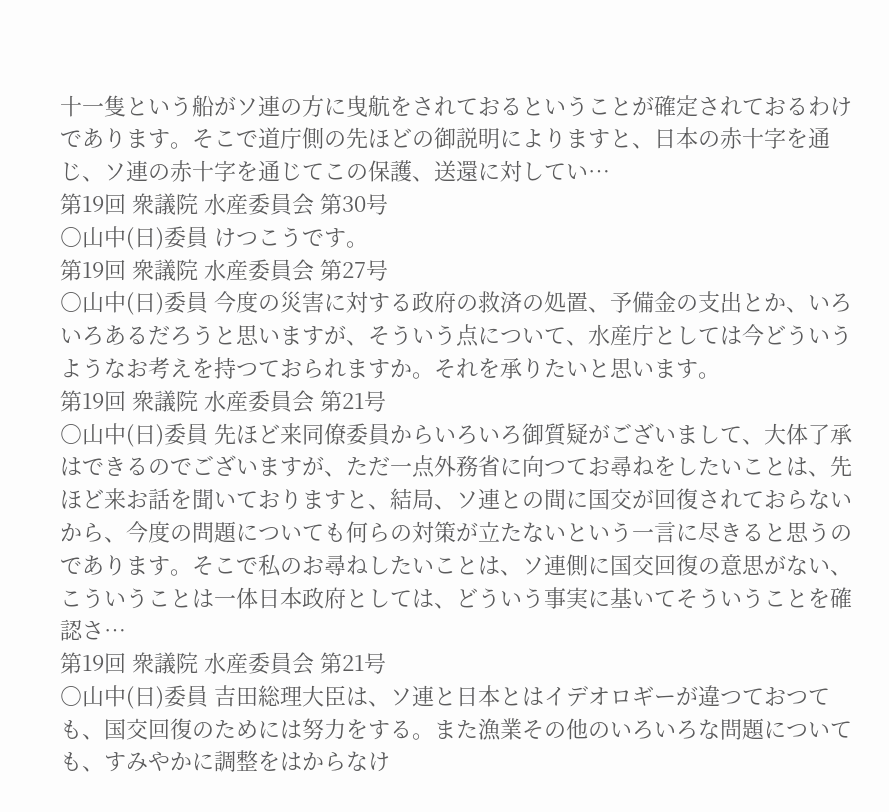十一隻という船がソ連の方に曳航をされておるということが確定されておるわけであります。そこで道庁側の先ほどの御説明によりますと、日本の赤十字を通じ、ソ連の赤十字を通じてこの保護、送還に対してい…
第19回 衆議院 水産委員会 第30号
○山中(日)委員 けつこうです。
第19回 衆議院 水産委員会 第27号
○山中(日)委員 今度の災害に対する政府の救済の処置、予備金の支出とか、いろいろあるだろうと思いますが、そういう点について、水産庁としては今どういうようなお考えを持つておられますか。それを承りたいと思います。
第19回 衆議院 水産委員会 第21号
○山中(日)委員 先ほど来同僚委員からいろいろ御質疑がございまして、大体了承はできるのでございますが、ただ一点外務省に向つてお尋ねをしたいことは、先ほど来お話を聞いておりますと、結局、ソ連との間に国交が回復されておらないから、今度の問題についても何らの対策が立たないという一言に尽きると思うのであります。そこで私のお尋ねしたいことは、ソ連側に国交回復の意思がない、こういうことは一体日本政府としては、どういう事実に基いてそういうことを確認さ…
第19回 衆議院 水産委員会 第21号
○山中(日)委員 吉田総理大臣は、ソ連と日本とはイデオロギーが違つておつても、国交回復のためには努力をする。また漁業その他のいろいろな問題についても、すみやかに調整をはからなけ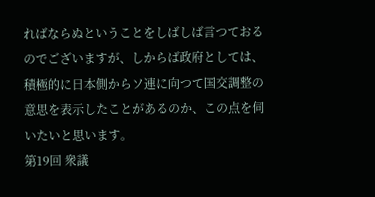ればならぬということをしばしば言つておるのでございますが、しからば政府としては、積極的に日本側からソ連に向つて国交調整の意思を表示したことがあるのか、この点を伺いたいと思います。
第19回 衆議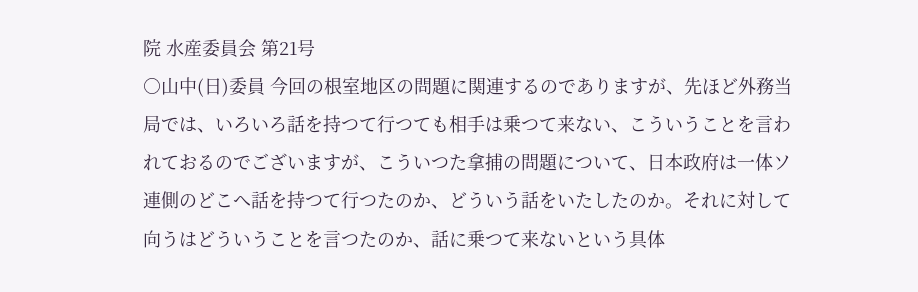院 水産委員会 第21号
○山中(日)委員 今回の根室地区の問題に関連するのでありますが、先ほど外務当局では、いろいろ話を持つて行つても相手は乗つて来ない、こういうことを言われておるのでございますが、こういつた拿捕の問題について、日本政府は一体ソ連側のどこへ話を持つて行つたのか、どういう話をいたしたのか。それに対して向うはどういうことを言つたのか、話に乗つて来ないという具体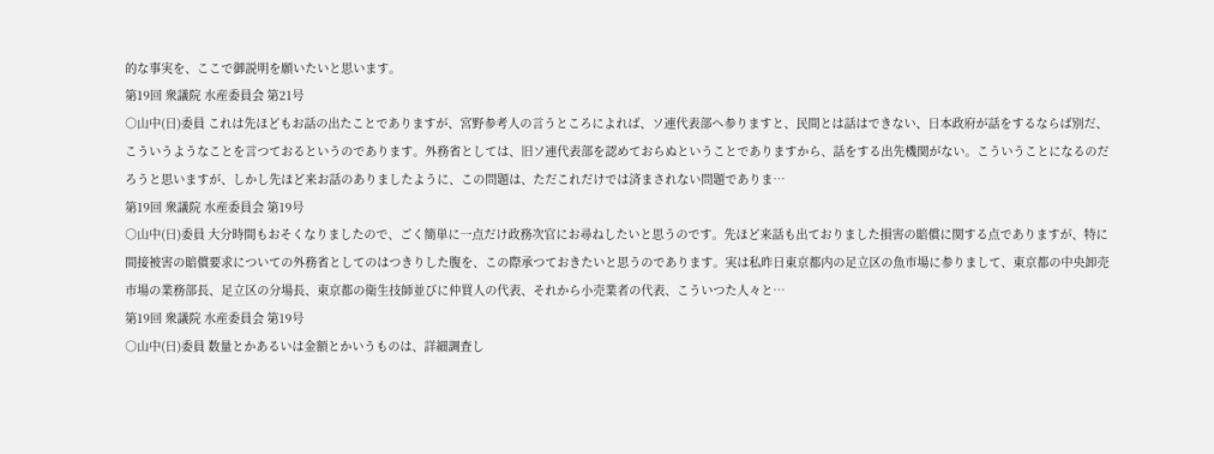的な事実を、ここで御説明を願いたいと思います。
第19回 衆議院 水産委員会 第21号
○山中(日)委員 これは先ほどもお話の出たことでありますが、宮野参考人の言うところによれば、ソ連代表部へ参りますと、民間とは話はできない、日本政府が話をするならば別だ、こういうようなことを言つておるというのであります。外務省としては、旧ソ連代表部を認めておらぬということでありますから、話をする出先機関がない。こういうことになるのだろうと思いますが、しかし先ほど来お話のありましたように、この問題は、ただこれだけでは済まされない問題でありま…
第19回 衆議院 水産委員会 第19号
○山中(日)委員 大分時間もおそくなりましたので、ごく簡単に一点だけ政務次官にお尋ねしたいと思うのです。先ほど来話も出ておりました損害の賠償に関する点でありますが、特に間接被害の賠償要求についての外務省としてのはつきりした腹を、この際承つておきたいと思うのであります。実は私昨日東京都内の足立区の魚市場に参りまして、東京都の中央卸売市場の業務部長、足立区の分場長、東京都の衛生技師並びに仲買人の代表、それから小売業者の代表、こういつた人々と…
第19回 衆議院 水産委員会 第19号
○山中(日)委員 数量とかあるいは金額とかいうものは、詳細調査し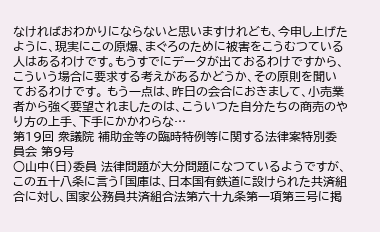なければおわかりにならないと思いますけれども、今申し上げたように、現実にこの原爆、まぐろのために被害をこうむつている人はあるわけです。もうすでにデータが出ておるわけですから、こういう場合に要求する考えがあるかどうか、その原則を聞いておるわけです。 もう一点は、昨日の会合におきまして、小売業者から強く要望されましたのは、こういつた自分たちの商売のやり方の上手、下手にかかわらな…
第19回 衆議院 補助金等の臨時特例等に関する法律案特別委員会 第9号
○山中(日)委員 法律問題が大分問題になつているようですが、この五十八条に言う「国庫は、日本国有鉄道に設けられた共済組合に対し、国家公務員共済組合法第六十九条第一項第三号に掲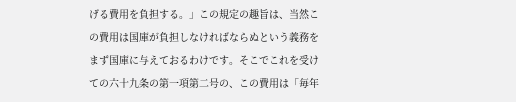げる費用を負担する。」この規定の趣旨は、当然この費用は国庫が負担しなければならぬという義務をまず国庫に与えておるわけです。そこでこれを受けての六十九条の第一項第二号の、この費用は「毎年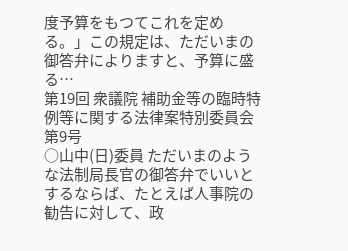度予算をもつてこれを定める。」この規定は、ただいまの御答弁によりますと、予算に盛る…
第19回 衆議院 補助金等の臨時特例等に関する法律案特別委員会 第9号
○山中(日)委員 ただいまのような法制局長官の御答弁でいいとするならば、たとえば人事院の勧告に対して、政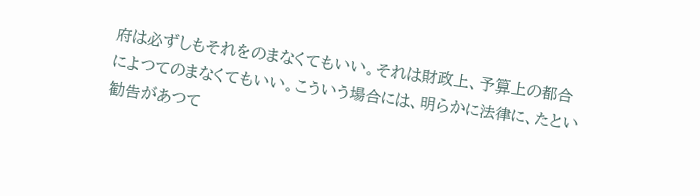府は必ずしもそれをのまなくてもいい。それは財政上、予算上の都合によつてのまなくてもいい。こういう場合には、明らかに法律に、たとい勧告があつて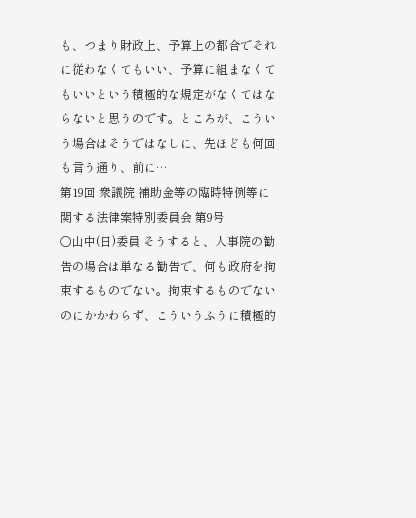も、つまり財政上、予算上の都合でそれに従わなくてもいい、予算に組まなくてもいいという積極的な規定がなくてはならないと思うのです。ところが、こういう場合はそうではなしに、先ほども何回も言う通り、前に…
第19回 衆議院 補助金等の臨時特例等に関する法律案特別委員会 第9号
○山中(日)委員 そうすると、人事院の勧告の場合は単なる勧告で、何も政府を拘束するものでない。拘束するものでないのにかかわらず、こういうふうに積極的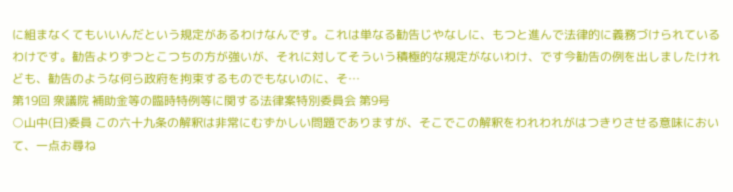に組まなくてもいいんだという規定があるわけなんです。これは単なる勧告じやなしに、もつと進んで法律的に義務づけられているわけです。勧告よりずつとこつちの方が強いが、それに対してそういう積極的な規定がないわけ、です今勧告の例を出しましたけれども、勧告のような何ら政府を拘束するものでもないのに、そ…
第19回 衆議院 補助金等の臨時特例等に関する法律案特別委員会 第9号
○山中(日)委員 この六十九条の解釈は非常にむずかしい問題でありますが、そこでこの解釈をわれわれがはつきりさせる意味において、一点お尋ね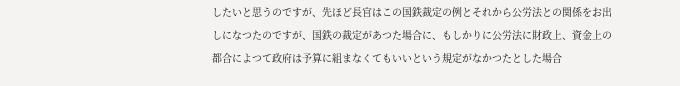したいと思うのですが、先ほど長官はこの国鉄裁定の例とそれから公労法との関係をお出しになつたのですが、国鉄の裁定があつた場合に、もしかりに公労法に財政上、資金上の都合によつて政府は予算に組まなくてもいいという規定がなかつたとした場合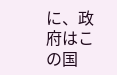に、政府はこの国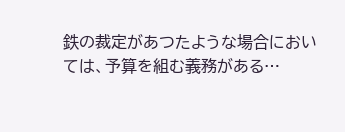鉄の裁定があつたような場合においては、予算を組む義務がある…